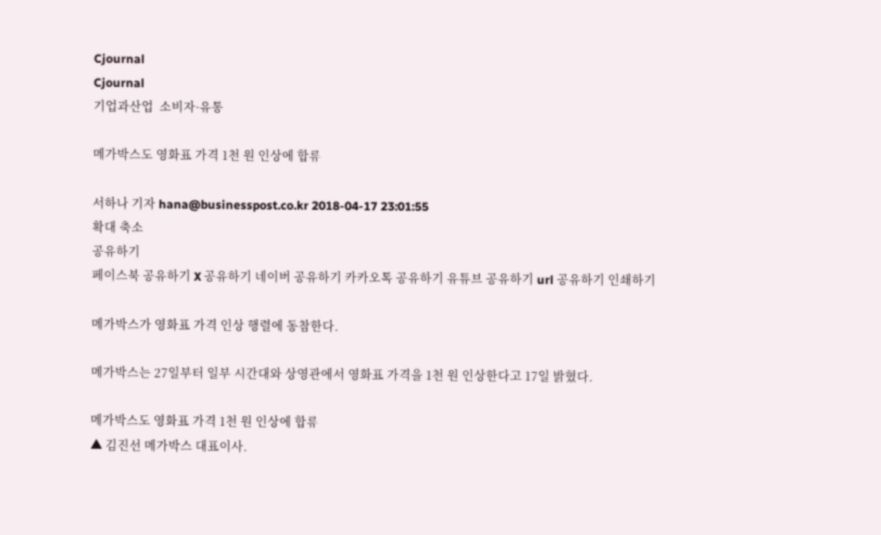Cjournal
Cjournal
기업과산업  소비자·유통

메가박스도 영화표 가격 1천 원 인상에 합류

서하나 기자 hana@businesspost.co.kr 2018-04-17 23:01:55
확대 축소
공유하기
페이스북 공유하기 X 공유하기 네이버 공유하기 카카오톡 공유하기 유튜브 공유하기 url 공유하기 인쇄하기

메가박스가 영화표 가격 인상 행렬에 동참한다.

메가박스는 27일부터 일부 시간대와 상영관에서 영화표 가격을 1천 원 인상한다고 17일 밝혔다.

메가박스도 영화표 가격 1천 원 인상에 합류
▲ 김진선 메가박스 대표이사.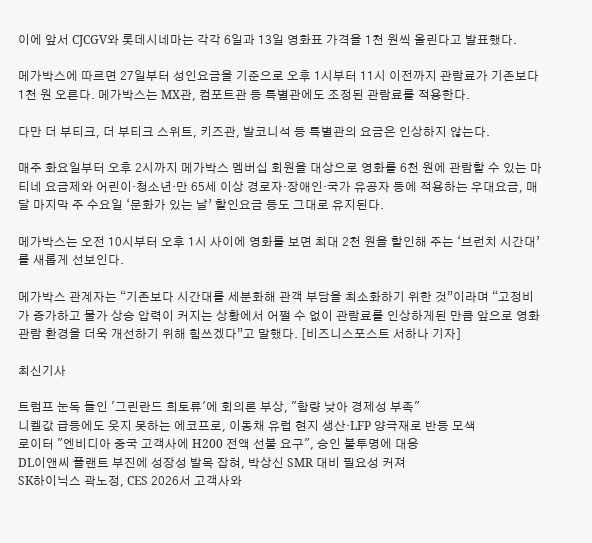이에 앞서 CJCGV와 롯데시네마는 각각 6일과 13일 영화표 가격을 1천 원씩 올린다고 발표했다.

메가박스에 따르면 27일부터 성인요금을 기준으로 오후 1시부터 11시 이전까지 관람료가 기존보다 1천 원 오른다. 메가박스는 MX관, 컴포트관 등 특별관에도 조정된 관람료를 적용한다.

다만 더 부티크, 더 부티크 스위트, 키즈관, 발코니석 등 특별관의 요금은 인상하지 않는다.

매주 화요일부터 오후 2시까지 메가박스 멤버십 회원을 대상으로 영화를 6천 원에 관람할 수 있는 마티네 요금제와 어린이·청소년·만 65세 이상 경로자·장애인·국가 유공자 등에 적용하는 우대요금, 매달 마지막 주 수요일 ‘문화가 있는 날’ 할인요금 등도 그대로 유지된다.

메가박스는 오전 10시부터 오후 1시 사이에 영화를 보면 최대 2천 원을 할인해 주는 ‘브런치 시간대’를 새롭게 선보인다.

메가박스 관계자는 “기존보다 시간대를 세분화해 관객 부담을 최소화하기 위한 것”이라며 “고정비가 증가하고 물가 상승 압력이 커지는 상황에서 어쩔 수 없이 관람료를 인상하게된 만큼 앞으로 영화관람 환경을 더욱 개선하기 위해 힘쓰겠다”고 말했다. [비즈니스포스트 서하나 기자]

최신기사

트럼프 눈독 들인 '그린란드 희토류'에 회의론 부상, "함량 낮아 경제성 부족"
니켈값 급등에도 웃지 못하는 에코프로, 이동채 유럽 현지 생산·LFP 양극재로 반등 모색
로이터 "엔비디아 중국 고객사에 H200 전액 선불 요구", 승인 불투명에 대응
DL이앤씨 플랜트 부진에 성장성 발목 잡혀, 박상신 SMR 대비 필요성 커져
SK하이닉스 곽노정, CES 2026서 고객사와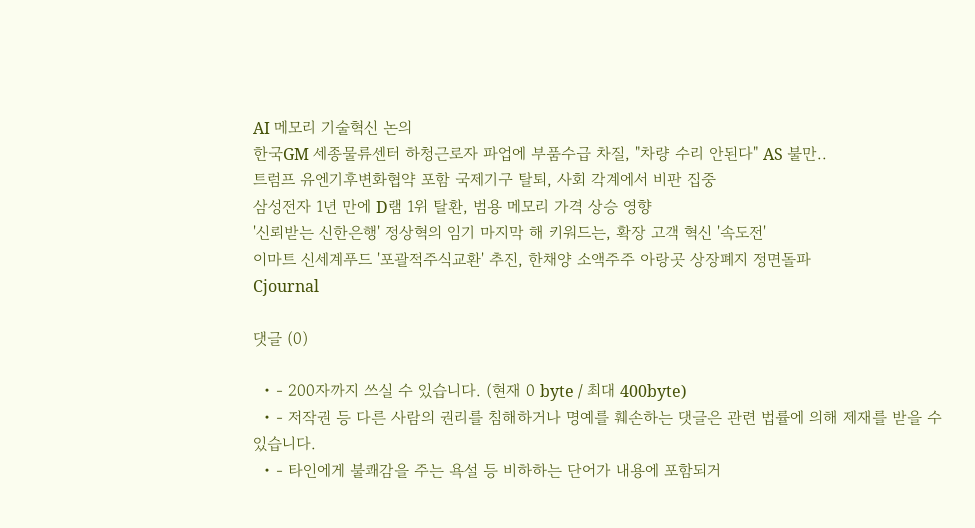AI 메모리 기술혁신 논의
한국GM 세종물류센터 하청근로자 파업에 부품수급 차질, "차량 수리 안된다" AS 불만..
트럼프 유엔기후변화협약 포함 국제기구 탈퇴, 사회 각계에서 비판 집중
삼성전자 1년 만에 D램 1위 탈환, 범용 메모리 가격 상승 영향
'신뢰받는 신한은행' 정상혁의 임기 마지막 해 키워드는, 확장 고객 혁신 '속도전'
이마트 신세계푸드 '포괄적주식교환' 추진, 한채양 소액주주 아랑곳 상장폐지 정면돌파
Cjournal

댓글 (0)

  • - 200자까지 쓰실 수 있습니다. (현재 0 byte / 최대 400byte)
  • - 저작권 등 다른 사람의 권리를 침해하거나 명예를 훼손하는 댓글은 관련 법률에 의해 제재를 받을 수 있습니다.
  • - 타인에게 불쾌감을 주는 욕설 등 비하하는 단어가 내용에 포함되거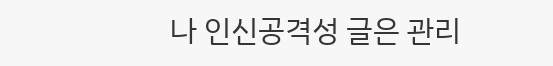나 인신공격성 글은 관리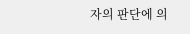자의 판단에 의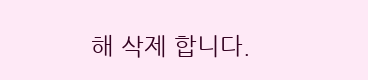해 삭제 합니다.